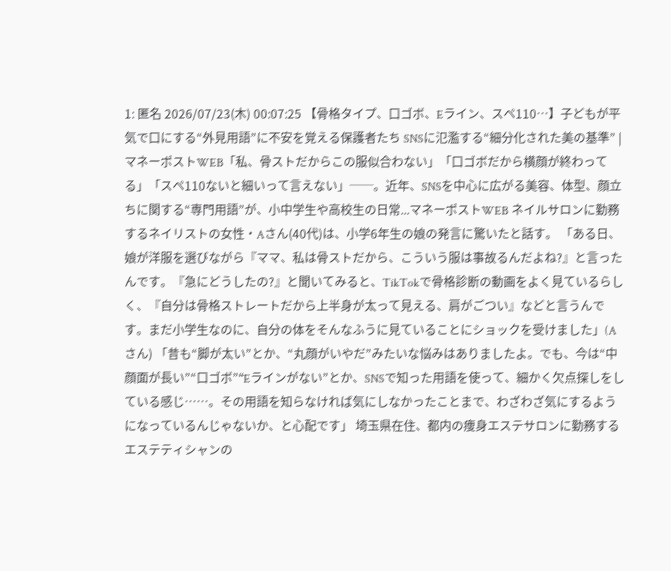1: 匿名 2026/07/23(木) 00:07:25 【骨格タイプ、口ゴボ、Eライン、スペ110…】子どもが平気で口にする“外見用語”に不安を覚える保護者たち SNSに氾濫する“細分化された美の基準” | マネーポストWEB「私、骨ストだからこの服似合わない」「口ゴボだから横顔が終わってる」「スペ110ないと細いって言えない」──。近年、SNSを中心に広がる美容、体型、顔立ちに関する“専門用語”が、小中学生や高校生の日常...マネーポストWEB ネイルサロンに勤務するネイリストの女性・Aさん(40代)は、小学6年生の娘の発言に驚いたと話す。 「ある日、娘が洋服を選びながら『ママ、私は骨ストだから、こういう服は事故るんだよね?』と言ったんです。『急にどうしたの?』と聞いてみると、TikTokで骨格診断の動画をよく見ているらしく、『自分は骨格ストレートだから上半身が太って見える、肩がごつい』などと言うんです。まだ小学生なのに、自分の体をそんなふうに見ていることにショックを受けました」(Aさん) 「昔も“脚が太い”とか、“丸顔がいやだ”みたいな悩みはありましたよ。でも、今は“中顔面が長い”“口ゴボ”“Eラインがない”とか、SNSで知った用語を使って、細かく欠点探しをしている感じ……。その用語を知らなければ気にしなかったことまで、わざわざ気にするようになっているんじゃないか、と心配です」 埼玉県在住、都内の痩身エステサロンに勤務するエステティシャンの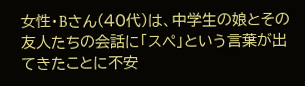女性・Bさん(40代)は、中学生の娘とその友人たちの会話に「スペ」という言葉が出てきたことに不安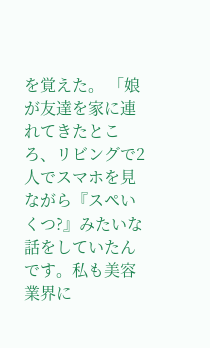を覚えた。 「娘が友達を家に連れてきたところ、リビングで2人でスマホを見ながら『スペいくつ?』みたいな話をしていたんです。私も美容業界に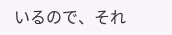いるので、それ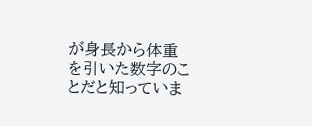が身長から体重を引いた数字のことだと知っていま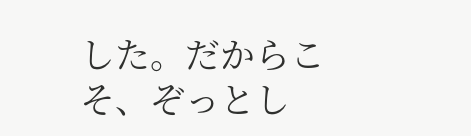した。だからこそ、ぞっとし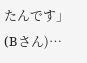たんです」(Bさん)…